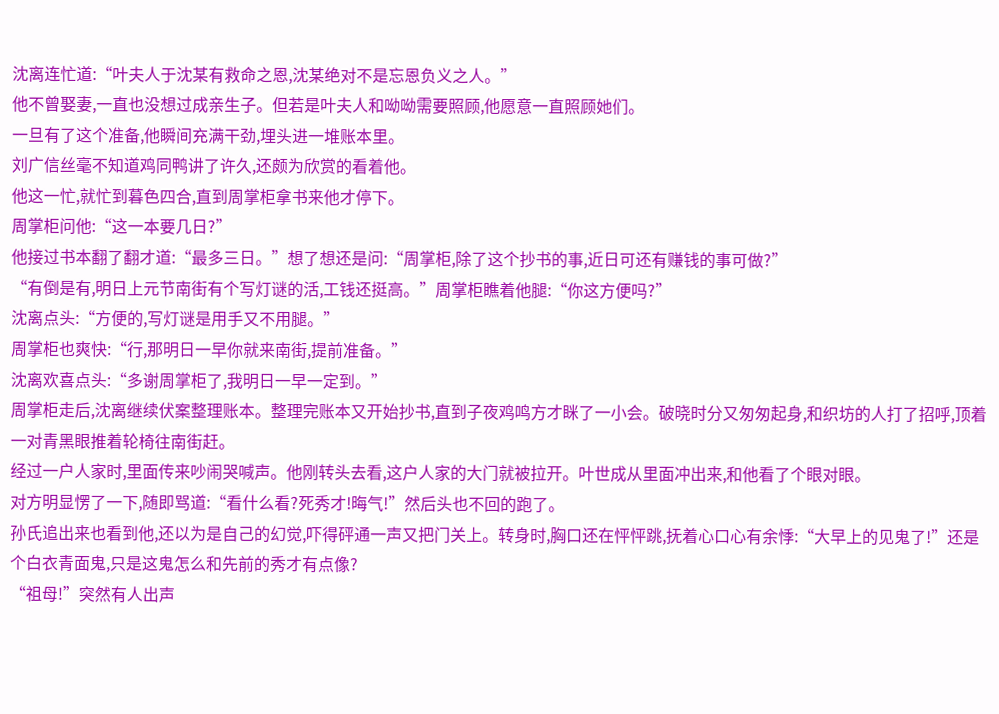沈离连忙道:“叶夫人于沈某有救命之恩,沈某绝对不是忘恩负义之人。”
他不曾娶妻,一直也没想过成亲生子。但若是叶夫人和呦呦需要照顾,他愿意一直照顾她们。
一旦有了这个准备,他瞬间充满干劲,埋头进一堆账本里。
刘广信丝毫不知道鸡同鸭讲了许久,还颇为欣赏的看着他。
他这一忙,就忙到暮色四合,直到周掌柜拿书来他才停下。
周掌柜问他:“这一本要几日?”
他接过书本翻了翻才道:“最多三日。”想了想还是问:“周掌柜,除了这个抄书的事,近日可还有赚钱的事可做?”
“有倒是有,明日上元节南街有个写灯谜的活,工钱还挺高。”周掌柜瞧着他腿:“你这方便吗?”
沈离点头:“方便的,写灯谜是用手又不用腿。”
周掌柜也爽快:“行,那明日一早你就来南街,提前准备。”
沈离欢喜点头:“多谢周掌柜了,我明日一早一定到。”
周掌柜走后,沈离继续伏案整理账本。整理完账本又开始抄书,直到子夜鸡鸣方才眯了一小会。破晓时分又匆匆起身,和织坊的人打了招呼,顶着一对青黑眼推着轮椅往南街赶。
经过一户人家时,里面传来吵闹哭喊声。他刚转头去看,这户人家的大门就被拉开。叶世成从里面冲出来,和他看了个眼对眼。
对方明显愣了一下,随即骂道:“看什么看?死秀才!晦气!”然后头也不回的跑了。
孙氏追出来也看到他,还以为是自己的幻觉,吓得砰通一声又把门关上。转身时,胸口还在怦怦跳,抚着心口心有余悸:“大早上的见鬼了!”还是个白衣青面鬼,只是这鬼怎么和先前的秀才有点像?
“祖母!”突然有人出声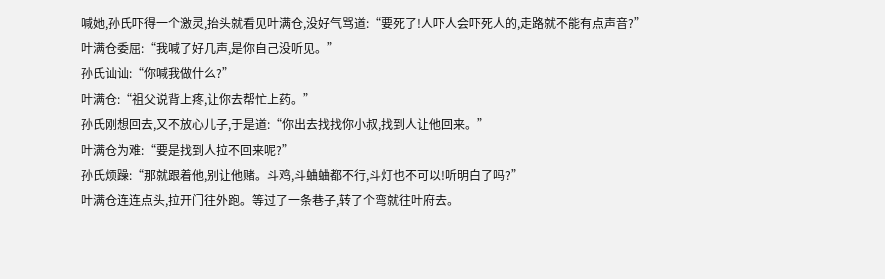喊她,孙氏吓得一个激灵,抬头就看见叶满仓,没好气骂道:“要死了!人吓人会吓死人的,走路就不能有点声音?”
叶满仓委屈:“我喊了好几声,是你自己没听见。”
孙氏讪讪:“你喊我做什么?”
叶满仓:“祖父说背上疼,让你去帮忙上药。”
孙氏刚想回去,又不放心儿子,于是道:“你出去找找你小叔,找到人让他回来。”
叶满仓为难:“要是找到人拉不回来呢?”
孙氏烦躁:“那就跟着他,别让他赌。斗鸡,斗蛐蛐都不行,斗灯也不可以!听明白了吗?”
叶满仓连连点头,拉开门往外跑。等过了一条巷子,转了个弯就往叶府去。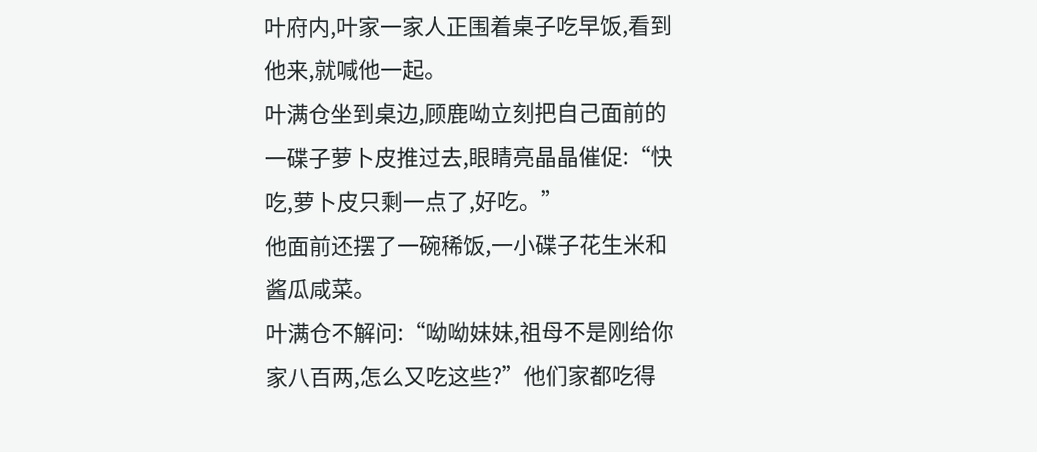叶府内,叶家一家人正围着桌子吃早饭,看到他来,就喊他一起。
叶满仓坐到桌边,顾鹿呦立刻把自己面前的一碟子萝卜皮推过去,眼睛亮晶晶催促:“快吃,萝卜皮只剩一点了,好吃。”
他面前还摆了一碗稀饭,一小碟子花生米和酱瓜咸菜。
叶满仓不解问:“呦呦妹妹,祖母不是刚给你家八百两,怎么又吃这些?”他们家都吃得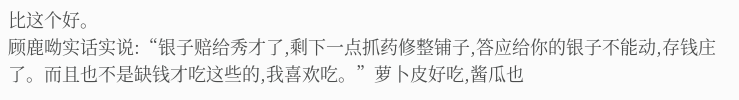比这个好。
顾鹿呦实话实说:“银子赔给秀才了,剩下一点抓药修整铺子,答应给你的银子不能动,存钱庄了。而且也不是缺钱才吃这些的,我喜欢吃。”萝卜皮好吃,酱瓜也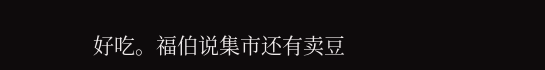好吃。福伯说集市还有卖豆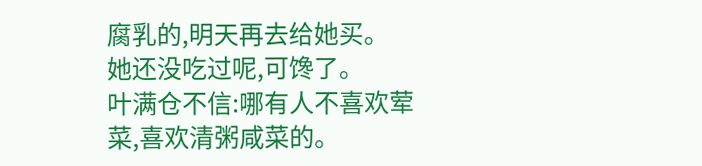腐乳的,明天再去给她买。
她还没吃过呢,可馋了。
叶满仓不信:哪有人不喜欢荤菜,喜欢清粥咸菜的。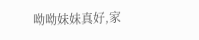呦呦妹妹真好,家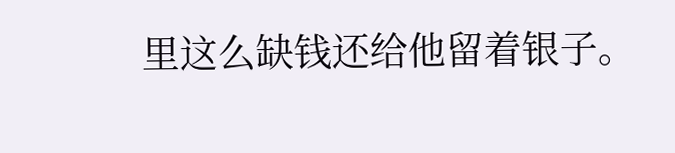里这么缺钱还给他留着银子。